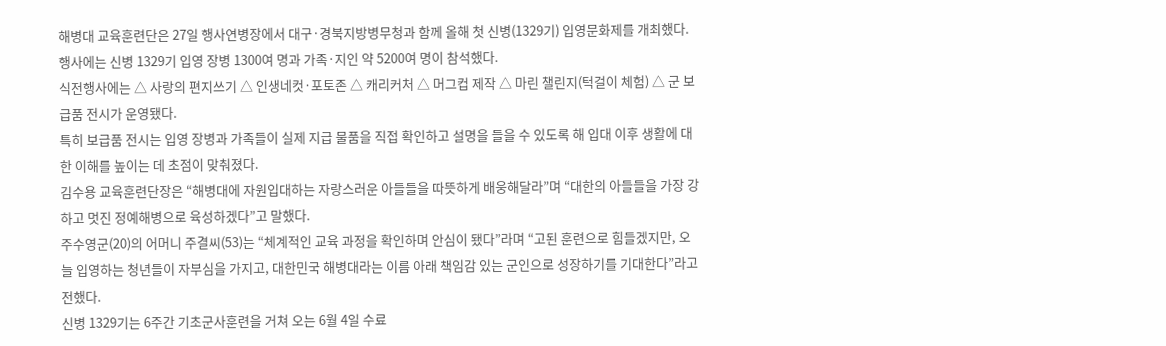해병대 교육훈련단은 27일 행사연병장에서 대구·경북지방병무청과 함께 올해 첫 신병(1329기) 입영문화제를 개최했다.
행사에는 신병 1329기 입영 장병 1300여 명과 가족·지인 약 5200여 명이 참석했다.
식전행사에는 △ 사랑의 편지쓰기 △ 인생네컷·포토존 △ 캐리커처 △ 머그컵 제작 △ 마린 챌린지(턱걸이 체험) △ 군 보급품 전시가 운영됐다.
특히 보급품 전시는 입영 장병과 가족들이 실제 지급 물품을 직접 확인하고 설명을 들을 수 있도록 해 입대 이후 생활에 대한 이해를 높이는 데 초점이 맞춰졌다.
김수용 교육훈련단장은 “해병대에 자원입대하는 자랑스러운 아들들을 따뜻하게 배웅해달라”며 “대한의 아들들을 가장 강하고 멋진 정예해병으로 육성하겠다”고 말했다.
주수영군(20)의 어머니 주결씨(53)는 “체계적인 교육 과정을 확인하며 안심이 됐다”라며 “고된 훈련으로 힘들겠지만, 오늘 입영하는 청년들이 자부심을 가지고, 대한민국 해병대라는 이름 아래 책임감 있는 군인으로 성장하기를 기대한다”라고 전했다.
신병 1329기는 6주간 기초군사훈련을 거쳐 오는 6월 4일 수료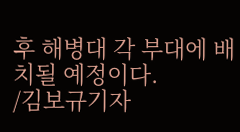후 해병대 각 부대에 배치될 예정이다.
/김보규기자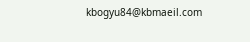kbogyu84@kbmaeil.com